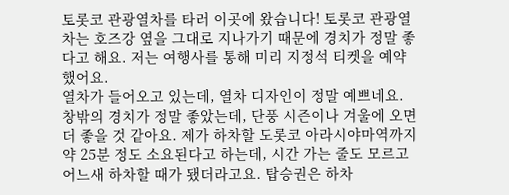토롯코 관광열차를 타러 이곳에 왔습니다! 토롯코 관광열차는 호즈강 옆을 그대로 지나가기 때문에 경치가 정말 좋다고 해요. 저는 여행사를 통해 미리 지정석 티켓을 예약했어요.
열차가 들어오고 있는데, 열차 디자인이 정말 예쁘네요.
창밖의 경치가 정말 좋았는데, 단풍 시즌이나 겨울에 오면 더 좋을 것 같아요. 제가 하차할 도롯코 아라시야마역까지 약 25분 정도 소요된다고 하는데, 시간 가는 줄도 모르고 어느새 하차할 때가 됐더라고요. 탑승권은 하차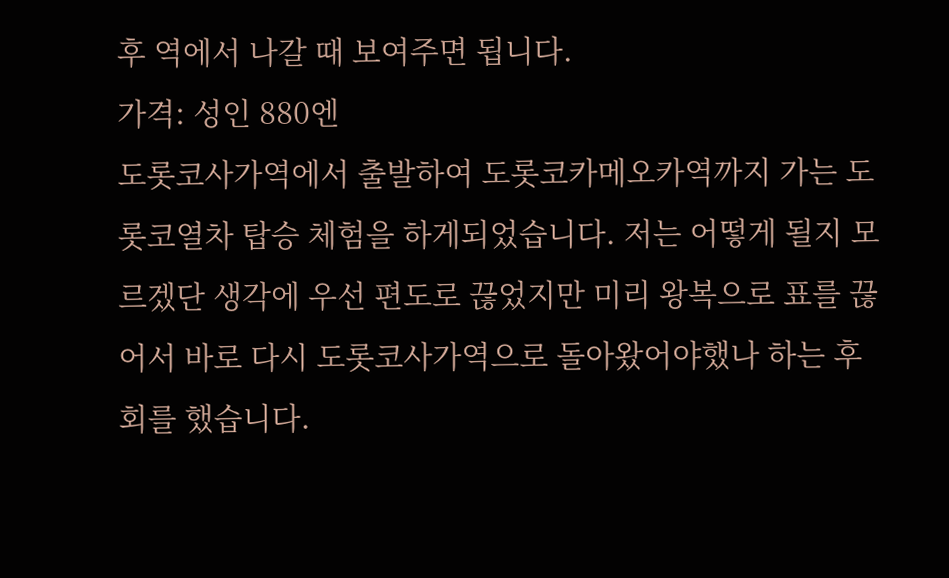후 역에서 나갈 때 보여주면 됩니다.
가격: 성인 880엔
도롯코사가역에서 출발하여 도롯코카메오카역까지 가는 도롯코열차 탑승 체험을 하게되었습니다. 저는 어떻게 될지 모르겠단 생각에 우선 편도로 끊었지만 미리 왕복으로 표를 끊어서 바로 다시 도롯코사가역으로 돌아왔어야했나 하는 후회를 했습니다.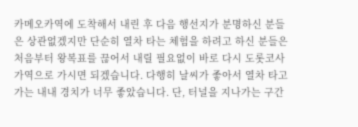카메오카역에 도착해서 내린 후 다음 행선지가 분명하신 분들은 상관없겠지만 단순히 열차 타는 체험을 하려고 하신 분들은 처음부터 왕복표를 끊어서 내릴 필요없이 바로 다시 도롯코사가역으로 가시면 되겠습니다. 다행히 날씨가 좋아서 열차 타고 가는 내내 경치가 너무 좋았습니다. 단, 터널을 지나가는 구간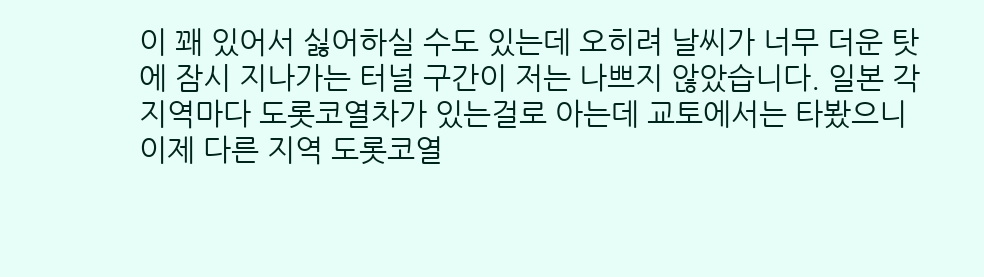이 꽤 있어서 싫어하실 수도 있는데 오히려 날씨가 너무 더운 탓에 잠시 지나가는 터널 구간이 저는 나쁘지 않았습니다. 일본 각 지역마다 도롯코열차가 있는걸로 아는데 교토에서는 타봤으니 이제 다른 지역 도롯코열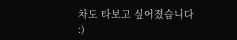차도 타보고 싶어졌습니다 :)